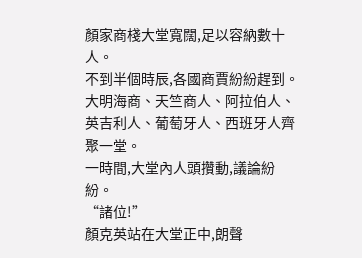顏家商棧大堂寬闊,足以容納數十人。
不到半個時辰,各國商賈紛紛趕到。
大明海商、天竺商人、阿拉伯人、英吉利人、葡萄牙人、西班牙人齊聚一堂。
一時間,大堂內人頭攢動,議論紛紛。
“諸位!”
顏克英站在大堂正中,朗聲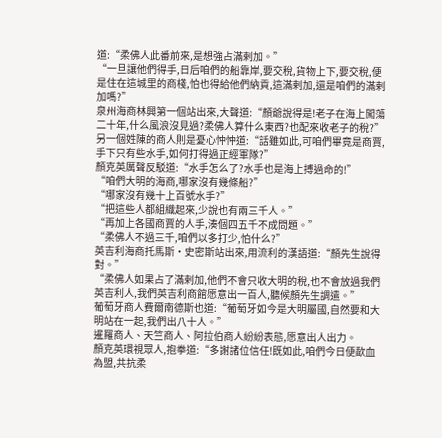道:“柔佛人此番前來,是想強占滿剌加。”
“一旦讓他們得手,日后咱們的船靠岸,要交稅,貨物上下,要交稅,便是住在這城里的商棧,怕也得給他們納貢,這滿剌加,還是咱們的滿剌加嗎?”
泉州海商林興第一個站出來,大聲道:“顏爺說得是!老子在海上闖蕩二十年,什么風浪沒見過?柔佛人算什么東西?也配來收老子的稅?”
另一個姓陳的商人則是憂心忡忡道:“話雖如此,可咱們畢竟是商賈,手下只有些水手,如何打得過正經軍隊?”
顏克英厲聲反駁道:“水手怎么了?水手也是海上搏過命的!”
“咱們大明的海商,哪家沒有幾條船?”
“哪家沒有幾十上百號水手?”
“把這些人都組織起來,少說也有兩三千人。”
“再加上各國商賈的人手,湊個四五千不成問題。”
“柔佛人不過三千,咱們以多打少,怕什么?”
英吉利海商托馬斯·史密斯站出來,用流利的漢語道:“顏先生說得對。”
“柔佛人如果占了滿剌加,他們不會只收大明的稅,也不會放過我們英吉利人,我們英吉利商館愿意出一百人,聽候顏先生調遣。”
葡萄牙商人費爾南德斯也道:“葡萄牙如今是大明屬國,自然要和大明站在一起,我們出八十人。”
暹羅商人、天竺商人、阿拉伯商人紛紛表態,愿意出人出力。
顏克英環視眾人,抱拳道:“多謝諸位信任!既如此,咱們今日便歃血為盟,共抗柔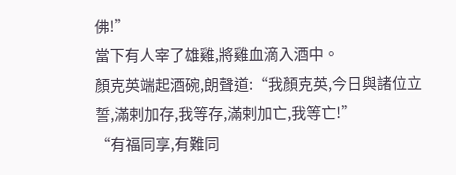佛!”
當下有人宰了雄雞,將雞血滴入酒中。
顏克英端起酒碗,朗聲道:“我顏克英,今日與諸位立誓,滿剌加存,我等存,滿剌加亡,我等亡!”
“有福同享,有難同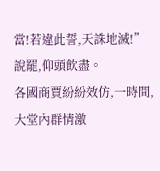當!若違此誓,天誅地滅!”
說罷,仰頭飲盡。
各國商賈紛紛效仿,一時間,大堂內群情激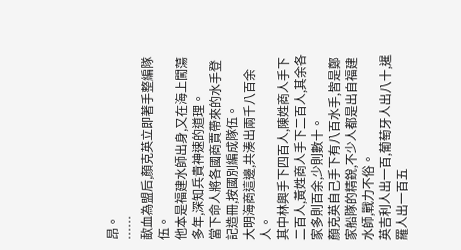昂。
……
歃血為盟后,顏克英立即著手整編隊伍。
他本是福建水師出身,又在海上闖蕩多年,深知兵貴神速的道理。
當下命人將各國商賈帶來的水手登記造冊,按國別編成隊伍。
大明海商這邊,共湊出兩千八百余人。
其中林興手下四百人,陳姓商人手下二百人,黃姓商人手下二百人,其余各家多則百余,少則數十。
顏克英自己手下有八百水手,皆是鄭家船隊的精銳,不少人都是出自福建水師,戰力不俗。
英吉利人出一百,葡萄牙人出八十,暹羅人出一百五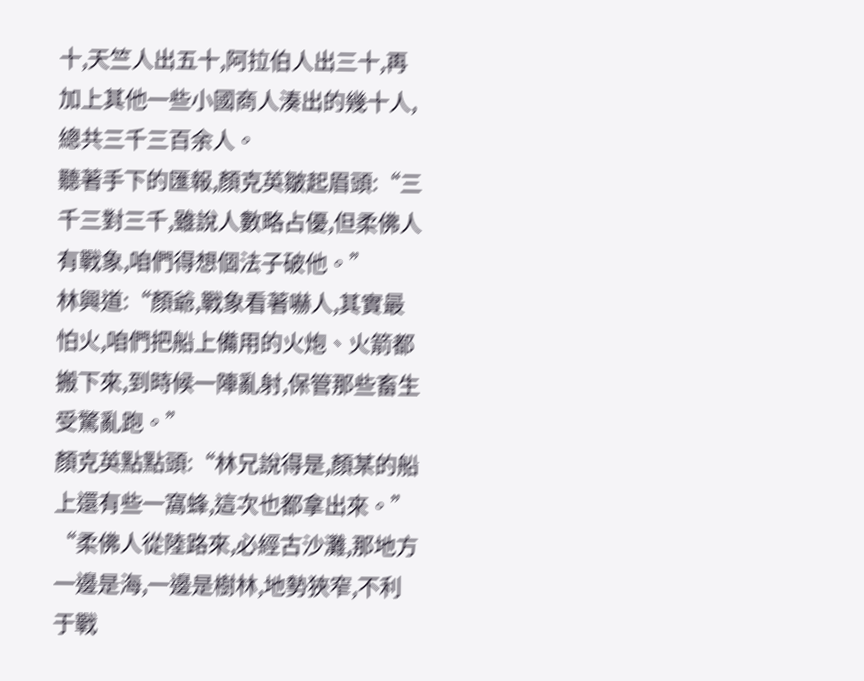十,天竺人出五十,阿拉伯人出三十,再加上其他一些小國商人湊出的幾十人,總共三千三百余人。
聽著手下的匯報,顏克英皺起眉頭:“三千三對三千,雖說人數略占優,但柔佛人有戰象,咱們得想個法子破他。”
林興道:“顏爺,戰象看著嚇人,其實最怕火,咱們把船上備用的火炮、火箭都搬下來,到時候一陣亂射,保管那些畜生受驚亂跑。”
顏克英點點頭:“林兄說得是,顏某的船上還有些一窩蜂,這次也都拿出來。”
“柔佛人從陸路來,必經古沙灘,那地方一邊是海,一邊是樹林,地勢狹窄,不利于戰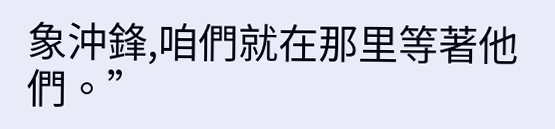象沖鋒,咱們就在那里等著他們。”